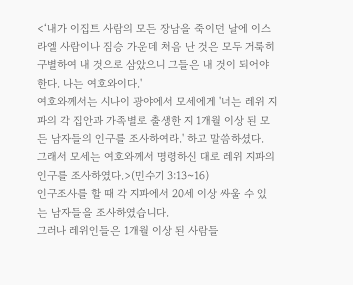<‘내가 이집트 사람의 모든 장남을 죽이던 날에 이스라엘 사람이나 짐승 가운데 처음 난 것은 모두 거룩히 구별하여 내 것으로 삼았으니 그들은 내 것이 되어야 한다. 나는 여호와이다.'
여호와께서는 시나이 광야에서 모세에게 '너는 레위 지파의 각 집안과 가족별로 출생한 지 1개월 이상 된 모든 남자들의 인구를 조사하여라.' 하고 말씀하셨다.
그래서 모세는 여호와께서 명령하신 대로 레위 지파의 인구를 조사하였다.>(민수기 3:13~16)
인구조사를 할 때 각 지파에서 20세 이상 싸울 수 있는 남자들을 조사하였습니다.
그러나 레위인들은 1개월 이상 된 사람들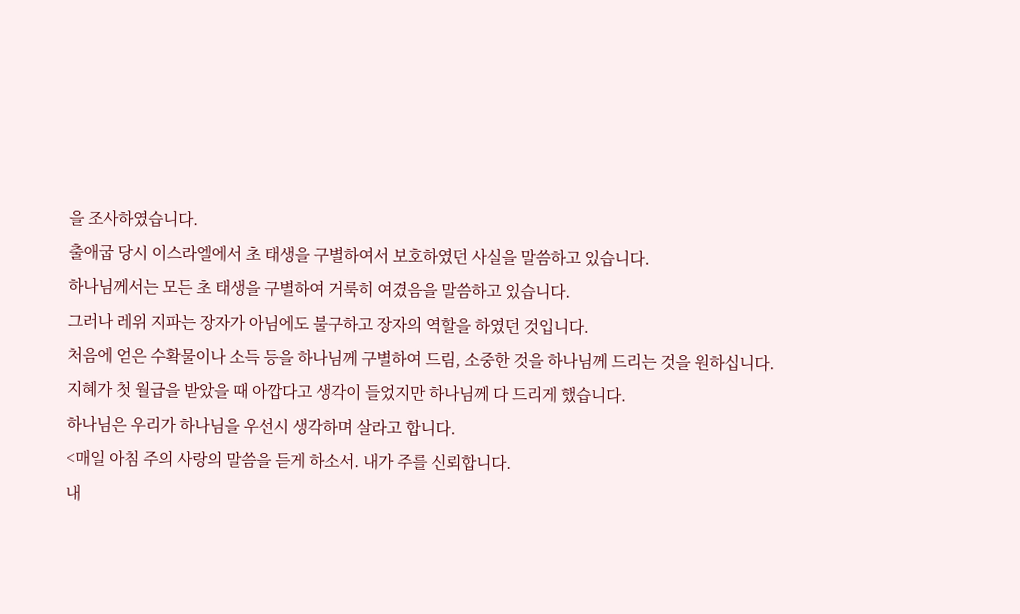을 조사하였습니다.
출애굽 당시 이스라엘에서 초 태생을 구별하여서 보호하였던 사실을 말씀하고 있습니다.
하나님께서는 모든 초 태생을 구별하여 거룩히 여겼음을 말씀하고 있습니다.
그러나 레위 지파는 장자가 아님에도 불구하고 장자의 역할을 하였던 것입니다.
처음에 얻은 수확물이나 소득 등을 하나님께 구별하여 드림, 소중한 것을 하나님께 드리는 것을 원하십니다.
지혜가 첫 월급을 받았을 때 아깝다고 생각이 들었지만 하나님께 다 드리게 했습니다.
하나님은 우리가 하나님을 우선시 생각하며 살라고 합니다.
<매일 아침 주의 사랑의 말씀을 듣게 하소서. 내가 주를 신뢰합니다.
내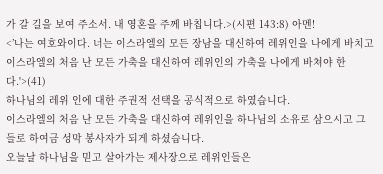가 갈 길을 보여 주소서. 내 영혼을 주께 바칩니다.>(시편 143:8) 아멘!
<’나는 여호와이다. 너는 이스라엘의 모든 장남을 대신하여 레위인을 나에게 바치고 이스라엘의 처음 난 모든 가축을 대신하여 레위인의 가축을 나에게 바쳐야 한다.'>(41)
하나님의 레위 인에 대한 주권적 선택을 공식적으로 하였습니다.
이스라엘의 처음 난 모든 가축을 대신하여 레위인을 하나님의 소유로 삼으시고 그들로 하여금 성막 봉사자가 되게 하셨습니다.
오늘날 하나님을 믿고 살아가는 제사장으로 레위인들은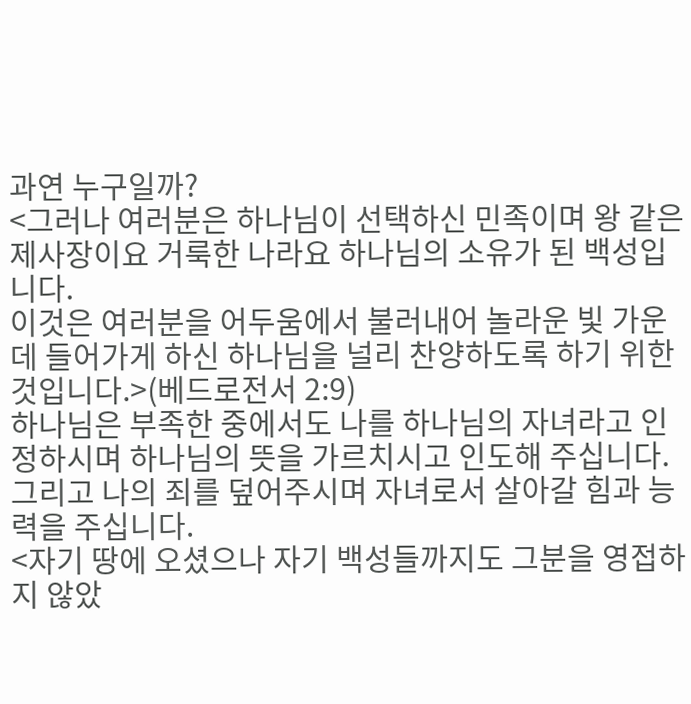과연 누구일까?
<그러나 여러분은 하나님이 선택하신 민족이며 왕 같은 제사장이요 거룩한 나라요 하나님의 소유가 된 백성입니다.
이것은 여러분을 어두움에서 불러내어 놀라운 빛 가운데 들어가게 하신 하나님을 널리 찬양하도록 하기 위한 것입니다.>(베드로전서 2:9)
하나님은 부족한 중에서도 나를 하나님의 자녀라고 인정하시며 하나님의 뜻을 가르치시고 인도해 주십니다.
그리고 나의 죄를 덮어주시며 자녀로서 살아갈 힘과 능력을 주십니다.
<자기 땅에 오셨으나 자기 백성들까지도 그분을 영접하지 않았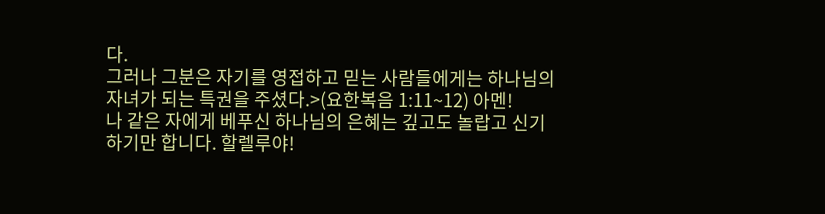다.
그러나 그분은 자기를 영접하고 믿는 사람들에게는 하나님의 자녀가 되는 특권을 주셨다.>(요한복음 1:11~12) 아멘!
나 같은 자에게 베푸신 하나님의 은혜는 깊고도 놀랍고 신기하기만 합니다. 할렐루야!